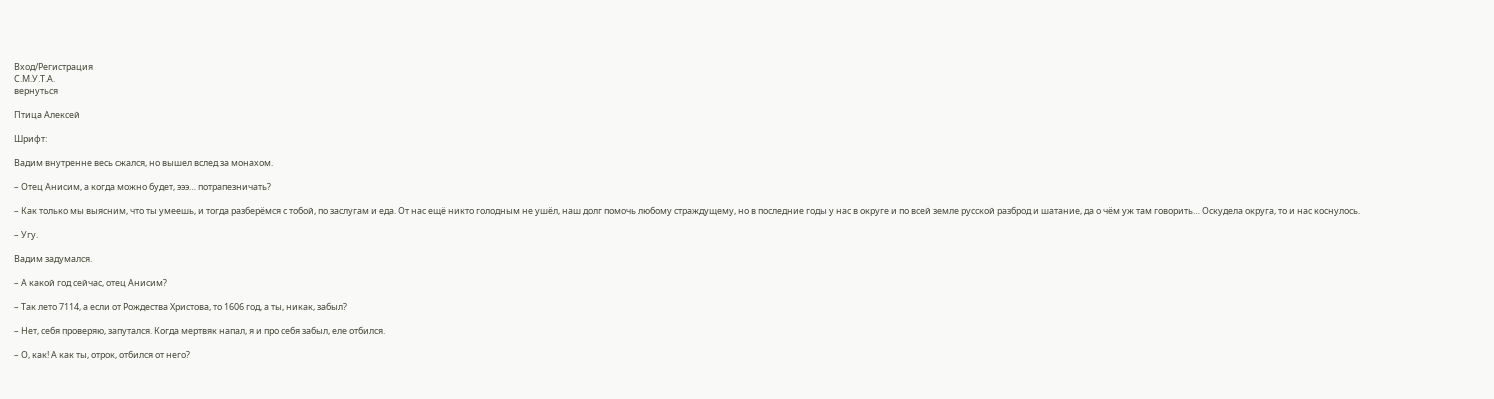Вход/Регистрация
С.М.У.Т.А.
вернуться

Птица Алексей

Шрифт:

Вадим внутренне весь сжался, но вышел вслед за монахом.

– Отец Анисим, а когда можно будет, эээ… потрапезничать?

– Как только мы выясним, что ты умеешь, и тогда разберёмся с тобой, по заслугам и еда. От нас ещё никто голодным не ушёл, наш долг помочь любому страждущему, но в последние годы у нас в округе и по всей земле русской разброд и шатание, да о чём уж там говорить… Оскудела округа, то и нас коснулось.

– Угу.

Вадим задумался.

– А какой год сейчас, отец Анисим?

– Так лето 7114, а если от Рождества Христова, то 1606 год, а ты, никак, забыл?

– Нет, себя проверяю, запутался. Когда мертвяк напал, я и про себя забыл, еле отбился.

– О, как! А как ты, отрок, отбился от него?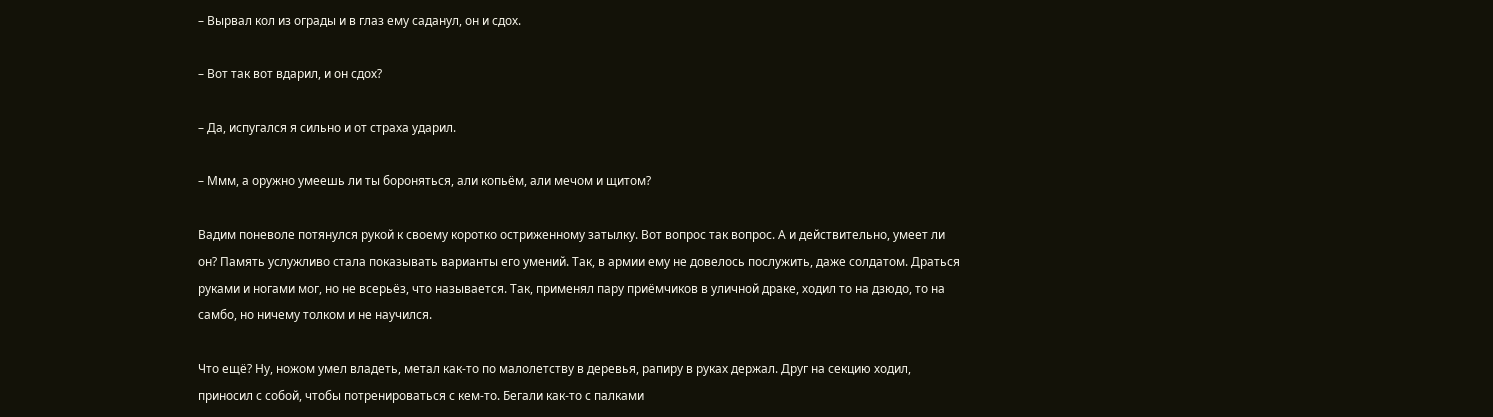– Вырвал кол из ограды и в глаз ему саданул, он и сдох.

– Вот так вот вдарил, и он сдох?

– Да, испугался я сильно и от страха ударил.

– Ммм, а оружно умеешь ли ты бороняться, али копьём, али мечом и щитом?

Вадим поневоле потянулся рукой к своему коротко остриженному затылку. Вот вопрос так вопрос. А и действительно, умеет ли он? Память услужливо стала показывать варианты его умений. Так, в армии ему не довелось послужить, даже солдатом. Драться руками и ногами мог, но не всерьёз, что называется. Так, применял пару приёмчиков в уличной драке, ходил то на дзюдо, то на самбо, но ничему толком и не научился.

Что ещё? Ну, ножом умел владеть, метал как-то по малолетству в деревья, рапиру в руках держал. Друг на секцию ходил, приносил с собой, чтобы потренироваться с кем-то. Бегали как-то с палками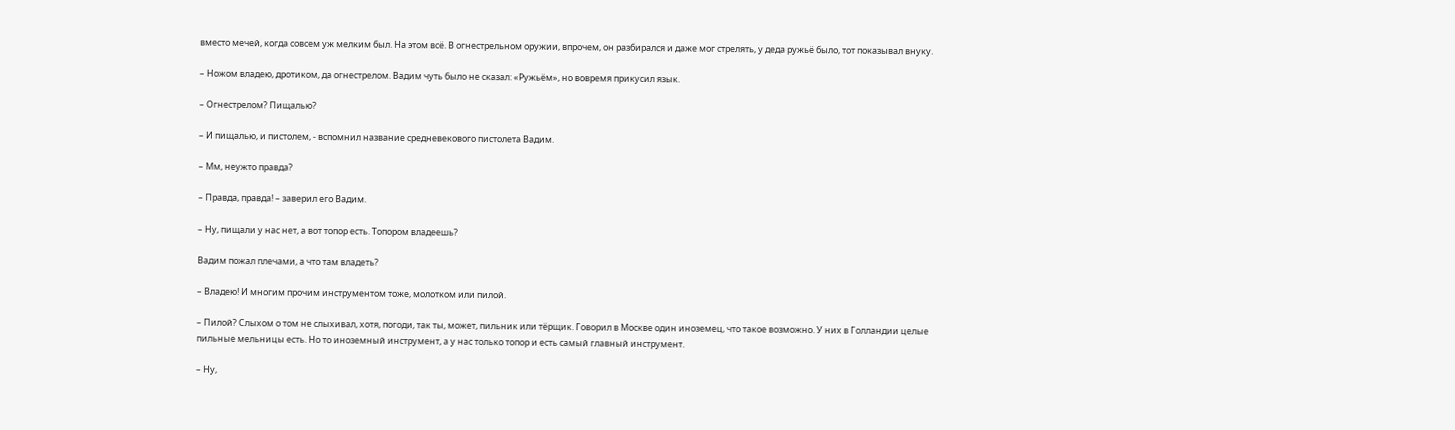вместо мечей, когда совсем уж мелким был. На этом всё. В огнестрельном оружии, впрочем, он разбирался и даже мог стрелять, у деда ружьё было, тот показывал внуку.

– Ножом владею, дротиком, да огнестрелом. Вадим чуть было не сказал: «Ружьём», но вовремя прикусил язык.

– Огнестрелом? Пищалью?

– И пищалью, и пистолем, - вспомнил название средневекового пистолета Вадим.

– Мм, неужто правда?

– Правда, правда! – заверил его Вадим.

– Ну, пищали у нас нет, а вот топор есть. Топором владеешь?

Вадим пожал плечами, а что там владеть?

– Владею! И многим прочим инструментом тоже, молотком или пилой.

– Пилой? Слыхом о том не слыхивал, хотя, погоди, так ты, может, пильник или тёрщик. Говорил в Москве один иноземец, что такое возможно. У них в Голландии целые пильные мельницы есть. Но то иноземный инструмент, а у нас только топор и есть самый главный инструмент.

– Ну,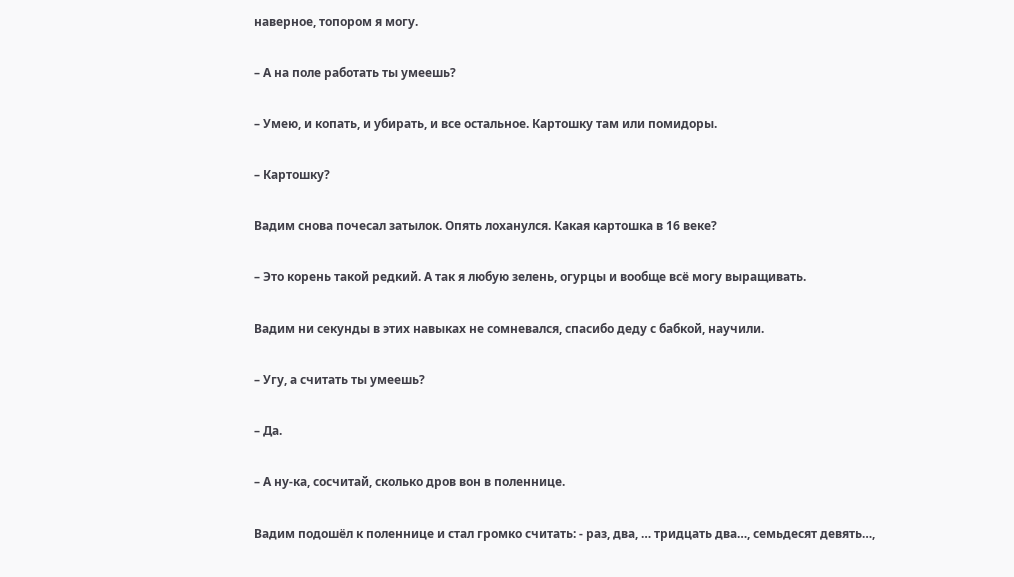наверное, топором я могу.

– А на поле работать ты умеешь?

– Умею, и копать, и убирать, и все остальное. Картошку там или помидоры.

– Картошку?

Вадим снова почесал затылок. Опять лоханулся. Какая картошка в 16 веке?

– Это корень такой редкий. А так я любую зелень, огурцы и вообще всё могу выращивать.

Вадим ни секунды в этих навыках не сомневался, спасибо деду с бабкой, научили.

– Угу, а считать ты умеешь?

– Да.

– А ну-ка, сосчитай, сколько дров вон в поленнице.

Вадим подошёл к поленнице и стал громко считать: - раз, два, … тридцать два…, семьдесят девять…,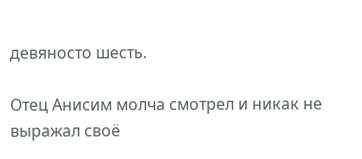девяносто шесть.

Отец Анисим молча смотрел и никак не выражал своё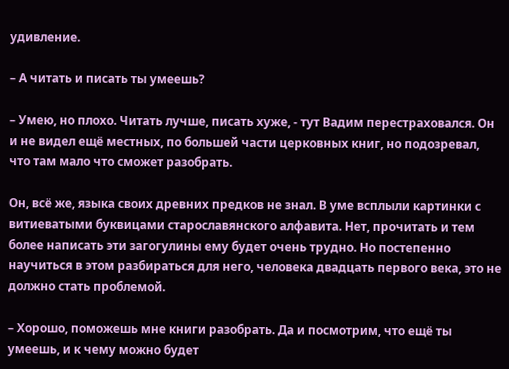удивление.

– А читать и писать ты умеешь?

– Умею, но плохо. Читать лучше, писать хуже, - тут Вадим перестраховался. Он и не видел ещё местных, по большей части церковных книг, но подозревал, что там мало что сможет разобрать.

Он, всё же, языка своих древних предков не знал. В уме всплыли картинки с витиеватыми буквицами старославянского алфавита. Нет, прочитать и тем более написать эти загогулины ему будет очень трудно. Но постепенно научиться в этом разбираться для него, человека двадцать первого века, это не должно стать проблемой.

– Хорошо, поможешь мне книги разобрать. Да и посмотрим, что ещё ты умеешь, и к чему можно будет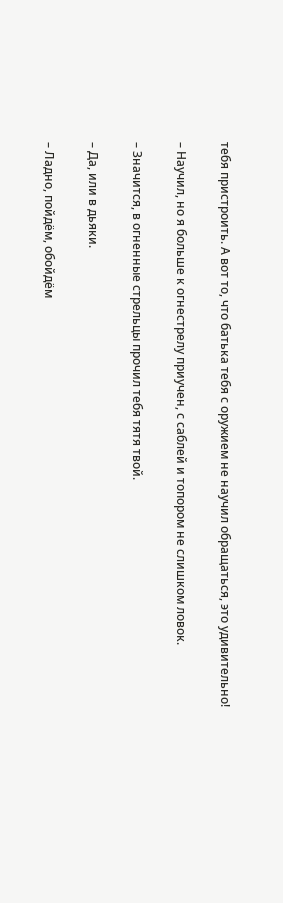тебя пристроить. А вот то, что батька тебя с оружием не научил обращаться, это удивительно!

– Научил, но я больше к огнестрелу приучен, с саблей и топором не слишком ловок.

– Значится, в огненные стрельцы прочил тебя тятя твой.

– Да, или в дьяки.

– Ладно, пойдём, обойдём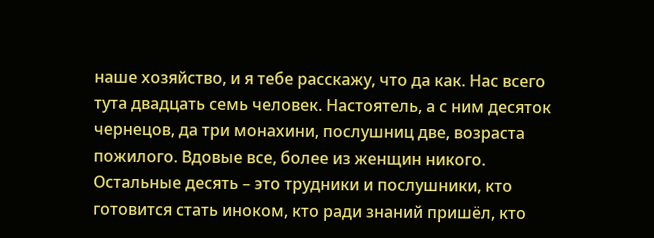наше хозяйство, и я тебе расскажу, что да как. Нас всего тута двадцать семь человек. Настоятель, а с ним десяток чернецов, да три монахини, послушниц две, возраста пожилого. Вдовые все, более из женщин никого. Остальные десять – это трудники и послушники, кто готовится стать иноком, кто ради знаний пришёл, кто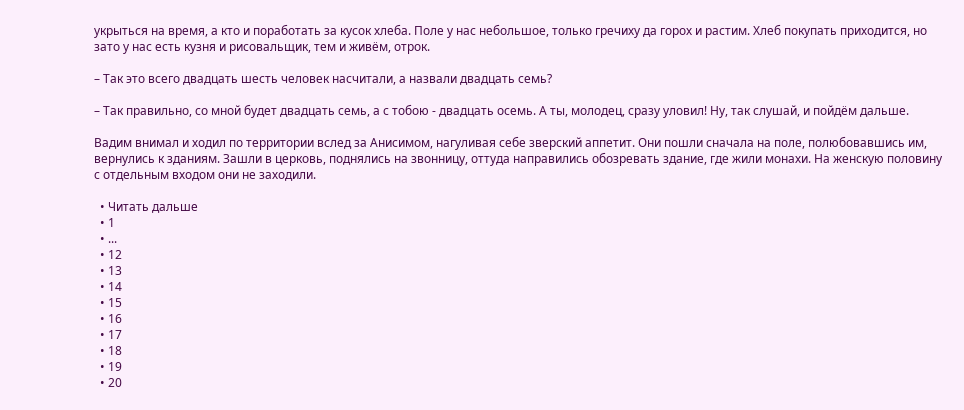укрыться на время, а кто и поработать за кусок хлеба. Поле у нас небольшое, только гречиху да горох и растим. Хлеб покупать приходится, но зато у нас есть кузня и рисовальщик, тем и живём, отрок.

– Так это всего двадцать шесть человек насчитали, а назвали двадцать семь?

– Так правильно, со мной будет двадцать семь, а с тобою - двадцать осемь. А ты, молодец, сразу уловил! Ну, так слушай, и пойдём дальше.

Вадим внимал и ходил по территории вслед за Анисимом, нагуливая себе зверский аппетит. Они пошли сначала на поле, полюбовавшись им, вернулись к зданиям. Зашли в церковь, поднялись на звонницу, оттуда направились обозревать здание, где жили монахи. На женскую половину с отдельным входом они не заходили.

  • Читать дальше
  • 1
  • ...
  • 12
  • 13
  • 14
  • 15
  • 16
  • 17
  • 18
  • 19
  • 20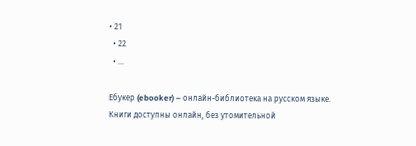• 21
  • 22
  • ...

Ебукер (ebooker) – онлайн-библиотека на русском языке. Книги доступны онлайн, без утомительной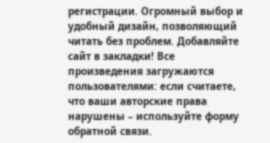регистрации. Огромный выбор и удобный дизайн, позволяющий читать без проблем. Добавляйте сайт в закладки! Все произведения загружаются пользователями: если считаете, что ваши авторские права нарушены – используйте форму обратной связи.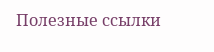Полезные ссылки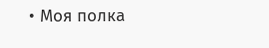• Моя полка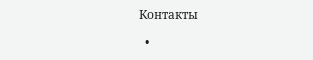Контакты

  •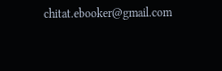chitat.ebooker@gmail.com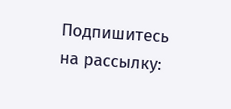Подпишитесь на рассылку: